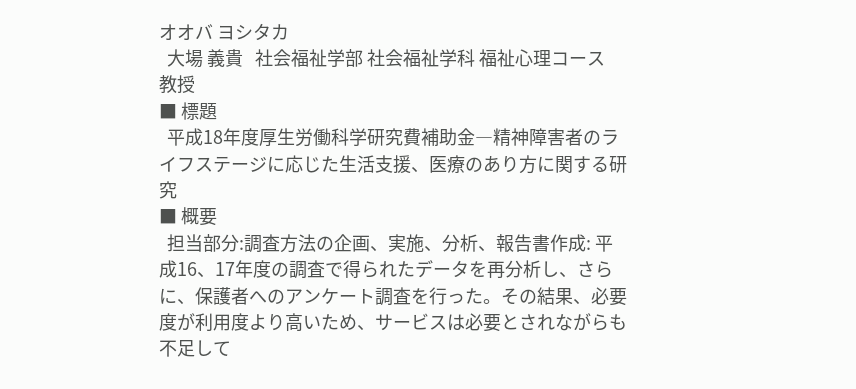オオバ ヨシタカ
  大場 義貴   社会福祉学部 社会福祉学科 福祉心理コース   教授
■ 標題
  平成18年度厚生労働科学研究費補助金―精神障害者のライフステージに応じた生活支援、医療のあり方に関する研究
■ 概要
  担当部分:調査方法の企画、実施、分析、報告書作成: 平成16、17年度の調査で得られたデータを再分析し、さらに、保護者へのアンケート調査を行った。その結果、必要度が利用度より高いため、サービスは必要とされながらも不足して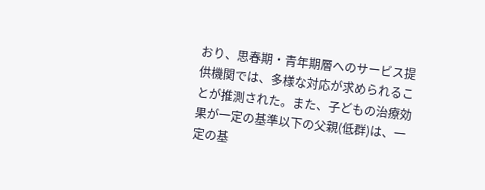おり、思春期・青年期層へのサービス提供機関では、多様な対応が求められることが推測された。また、子どもの治療効果が一定の基準以下の父親(低群)は、一定の基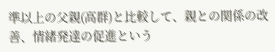準以上の父親(高群)と比較して、親との関係の改善、情緒発達の促進という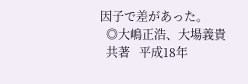因子で差があった。
  ◎大嶋正浩、大場義貴
  共著   平成18年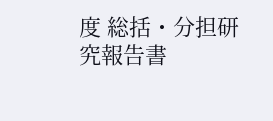度 総括・分担研究報告書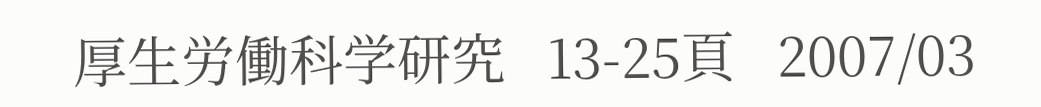厚生労働科学研究   13-25頁   2007/03